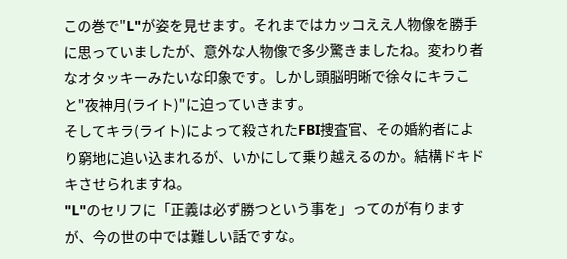この巻で"L"が姿を見せます。それまではカッコええ人物像を勝手に思っていましたが、意外な人物像で多少驚きましたね。変わり者なオタッキーみたいな印象です。しかし頭脳明晰で徐々にキラこと"夜神月(ライト)"に迫っていきます。
そしてキラ(ライト)によって殺されたFBI捜査官、その婚約者により窮地に追い込まれるが、いかにして乗り越えるのか。結構ドキドキさせられますね。
"L"のセリフに「正義は必ず勝つという事を」ってのが有りますが、今の世の中では難しい話ですな。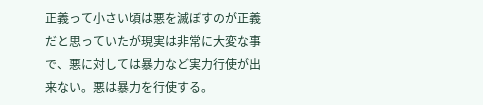正義って小さい頃は悪を滅ぼすのが正義だと思っていたが現実は非常に大変な事で、悪に対しては暴力など実力行使が出来ない。悪は暴力を行使する。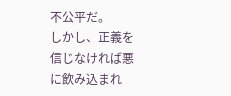不公平だ。
しかし、正義を信じなければ悪に飲み込まれ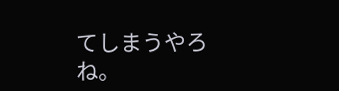てしまうやろね。